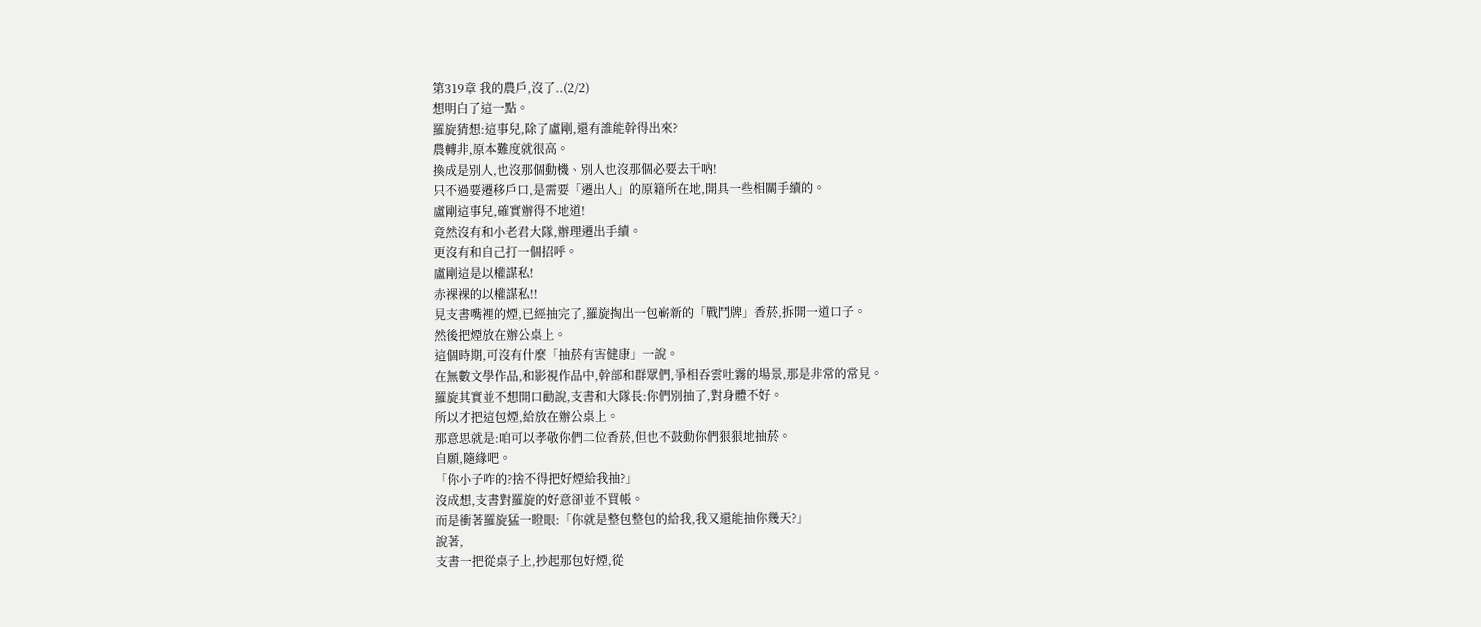第319章 我的農戶,沒了..(2/2)
想明白了這一點。
羅旋猜想:這事兒,除了盧剛,還有誰能幹得出來?
農轉非,原本難度就很高。
換成是別人,也沒那個動機、別人也沒那個必要去干吶!
只不過要遷移戶口,是需要「遷出人」的原籍所在地,開具一些相關手續的。
盧剛這事兒,確實辦得不地道!
竟然沒有和小老君大隊,辦理遷出手續。
更沒有和自己打一個招呼。
盧剛這是以權謀私!
赤裸裸的以權謀私!!
見支書嘴裡的煙,已經抽完了,羅旋掏出一包嶄新的「戰鬥牌」香菸,拆開一道口子。
然後把煙放在辦公桌上。
這個時期,可沒有什麼「抽菸有害健康」一說。
在無數文學作品,和影視作品中,幹部和群眾們,爭相吞雲吐霧的場景,那是非常的常見。
羅旋其實並不想開口勸說,支書和大隊長:你們別抽了,對身體不好。
所以才把這包煙,給放在辦公桌上。
那意思就是:咱可以孝敬你們二位香菸,但也不鼓動你們狠狠地抽菸。
自願,隨緣吧。
「你小子咋的?捨不得把好煙給我抽?」
沒成想,支書對羅旋的好意卻並不買帳。
而是衝著羅旋猛一瞪眼:「你就是整包整包的給我,我又還能抽你幾天?」
說著,
支書一把從桌子上,抄起那包好煙,從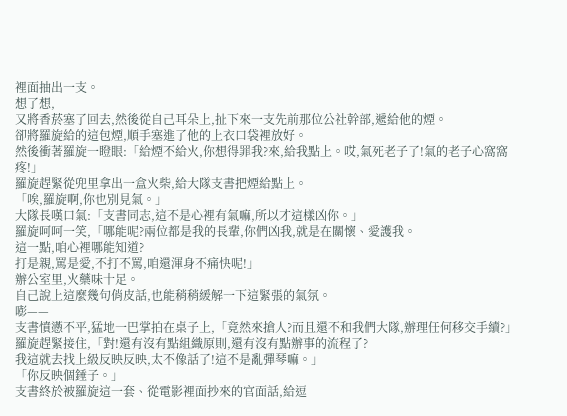裡面抽出一支。
想了想,
又將香菸塞了回去,然後從自己耳朵上,扯下來一支先前那位公社幹部,遞給他的煙。
卻將羅旋給的這包煙,順手塞進了他的上衣口袋裡放好。
然後衝著羅旋一瞪眼:「給煙不給火,你想得罪我?來,給我點上。哎,氣死老子了!氣的老子心窩窩疼!」
羅旋趕緊從兜里拿出一盒火柴,給大隊支書把煙給點上。
「唉,羅旋啊,你也別見氣。」
大隊長嘆口氣:「支書同志,這不是心裡有氣嘛,所以才這樣凶你。」
羅旋呵呵一笑,「哪能呢?兩位都是我的長輩,你們凶我,就是在關懷、愛護我。
這一點,咱心裡哪能知道?
打是親,罵是愛,不打不罵,咱還渾身不痛快呢!」
辦公室里,火藥味十足。
自己說上這麼幾句俏皮話,也能稍稍緩解一下這緊張的氣氛。
嘭——
支書憤懣不平,猛地一巴掌拍在桌子上,「竟然來搶人?而且還不和我們大隊,辦理任何移交手續?」
羅旋趕緊接住,「對!還有沒有點組織原則,還有沒有點辦事的流程了?
我這就去找上級反映反映,太不像話了!這不是亂彈琴嘛。」
「你反映個錘子。」
支書終於被羅旋這一套、從電影裡面抄來的官面話,給逗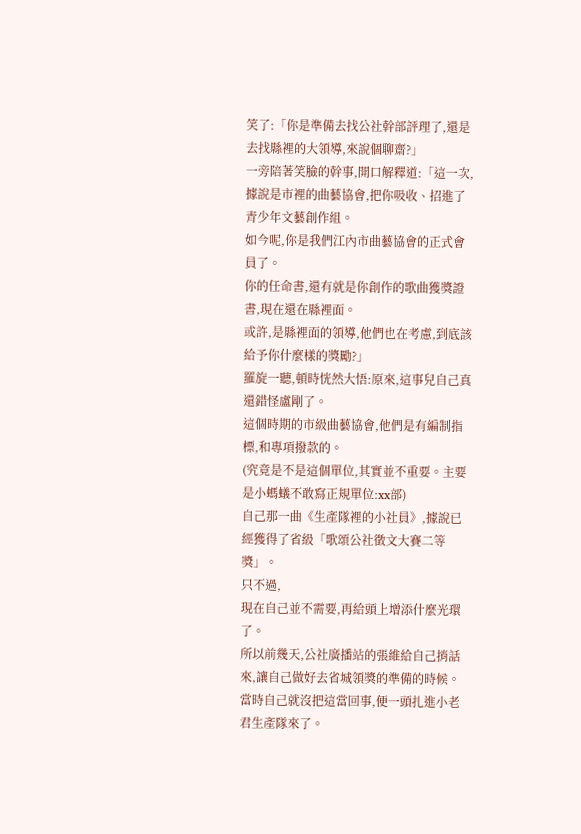笑了:「你是準備去找公社幹部評理了,還是去找縣裡的大領導,來說個聊齋?」
一旁陪著笑臉的幹事,開口解釋道:「這一次,據說是市裡的曲藝協會,把你吸收、招進了青少年文藝創作組。
如今呢,你是我們江內市曲藝協會的正式會員了。
你的任命書,還有就是你創作的歌曲獲獎證書,現在還在縣裡面。
或許,是縣裡面的領導,他們也在考慮,到底該給予你什麼樣的獎勵?」
羅旋一聽,頓時恍然大悟:原來,這事兒自己真還錯怪盧剛了。
這個時期的市級曲藝協會,他們是有編制指標,和專項撥款的。
(究竟是不是這個單位,其實並不重要。主要是小螞蟻不敢寫正規單位:xx部)
自己那一曲《生產隊裡的小社員》,據說已經獲得了省級「歌頌公社徵文大賽二等獎」。
只不過,
現在自己並不需要,再給頭上增添什麼光環了。
所以前幾天,公社廣播站的張維給自己捎話來,讓自己做好去省城領獎的準備的時候。
當時自己就沒把這當回事,便一頭扎進小老君生產隊來了。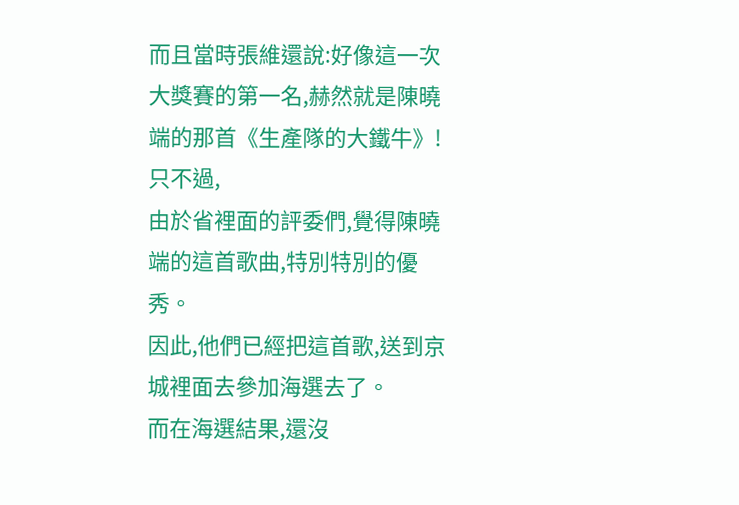而且當時張維還說:好像這一次大獎賽的第一名,赫然就是陳曉端的那首《生產隊的大鐵牛》!
只不過,
由於省裡面的評委們,覺得陳曉端的這首歌曲,特別特別的優秀。
因此,他們已經把這首歌,送到京城裡面去參加海選去了。
而在海選結果,還沒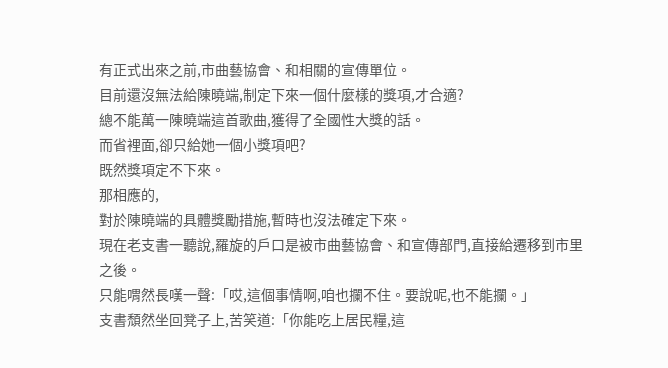有正式出來之前,市曲藝協會、和相關的宣傳單位。
目前還沒無法給陳曉端,制定下來一個什麼樣的獎項,才合適?
總不能萬一陳曉端這首歌曲,獲得了全國性大獎的話。
而省裡面,卻只給她一個小獎項吧?
既然獎項定不下來。
那相應的,
對於陳曉端的具體獎勵措施,暫時也沒法確定下來。
現在老支書一聽說,羅旋的戶口是被市曲藝協會、和宣傳部門,直接給遷移到市里之後。
只能喟然長嘆一聲:「哎,這個事情啊,咱也攔不住。要說呢,也不能攔。」
支書頹然坐回凳子上,苦笑道:「你能吃上居民糧,這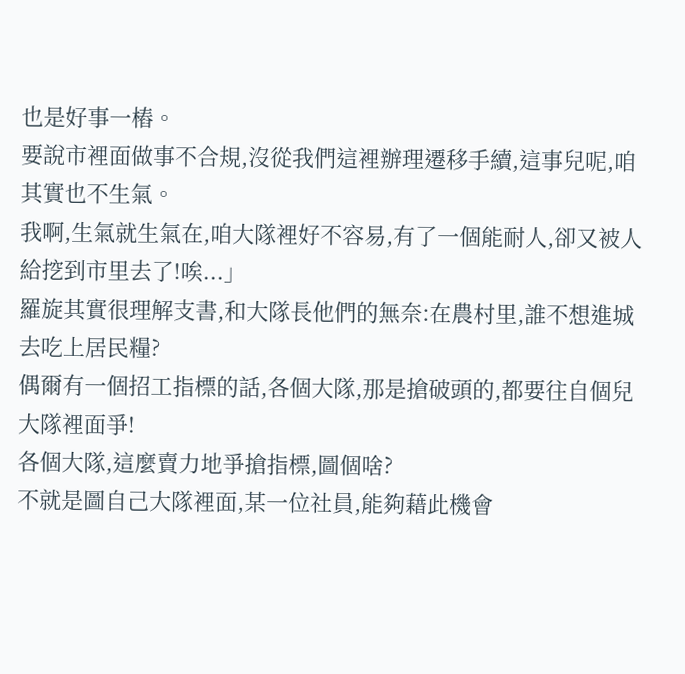也是好事一樁。
要說市裡面做事不合規,沒從我們這裡辦理遷移手續,這事兒呢,咱其實也不生氣。
我啊,生氣就生氣在,咱大隊裡好不容易,有了一個能耐人,卻又被人給挖到市里去了!唉...」
羅旋其實很理解支書,和大隊長他們的無奈:在農村里,誰不想進城去吃上居民糧?
偶爾有一個招工指標的話,各個大隊,那是搶破頭的,都要往自個兒大隊裡面爭!
各個大隊,這麼賣力地爭搶指標,圖個啥?
不就是圖自己大隊裡面,某一位社員,能夠藉此機會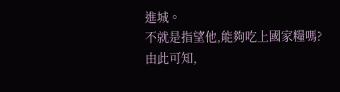進城。
不就是指望他,能夠吃上國家糧嗎?
由此可知,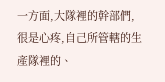一方面,大隊裡的幹部們,很是心疼,自己所管轄的生產隊裡的、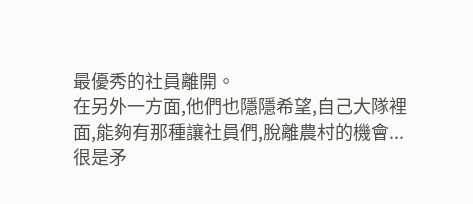最優秀的社員離開。
在另外一方面,他們也隱隱希望,自己大隊裡面,能夠有那種讓社員們,脫離農村的機會...
很是矛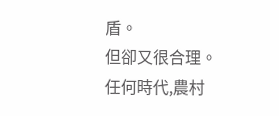盾。
但卻又很合理。
任何時代,農村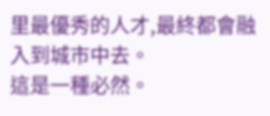里最優秀的人才,最終都會融入到城市中去。
這是一種必然。